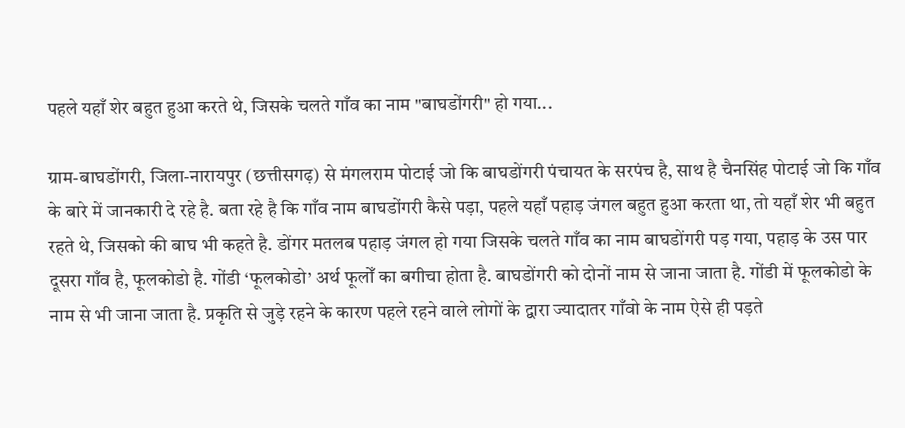पहले यहाँ शेर बहुत हुआ करते थे, जिसके चलते गाँव का नाम "बाघडोंगरी" हो गया...

ग्राम-बाघडोंगरी, जिला-नारायपुर (छत्तीसगढ़) से मंगलराम पोटाई जो कि बाघडोंगरी पंचायत के सरपंच है, साथ है चैनसिंह पोटाई जो कि गाँव के बारे में जानकारी दे रहे है. बता रहे है कि गाँव नाम बाघडोंगरी कैसे पड़ा, पहले यहाँ पहाड़ जंगल बहुत हुआ करता था, तो यहाँ शेर भी बहुत रहते थे, जिसको की बाघ भी कहते है. डोंगर मतलब पहाड़ जंगल हो गया जिसके चलते गाँव का नाम बाघडोंगरी पड़ गया, पहाड़ के उस पार दूसरा गाँव है, फूलकोडो है. गोंडी ‘फूलकोडो’ अर्थ फूलोँ का बगीचा होता है. बाघडोंगरी को दोनों नाम से जाना जाता है. गोंडी में फूलकोडो के नाम से भी जाना जाता है. प्रकृति से जुड़े रहने के कारण पहले रहने वाले लोगों के द्वारा ज्यादातर गाँवो के नाम ऐसे ही पड़ते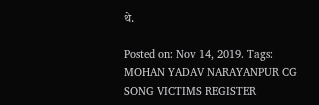थे.

Posted on: Nov 14, 2019. Tags: MOHAN YADAV NARAYANPUR CG SONG VICTIMS REGISTER